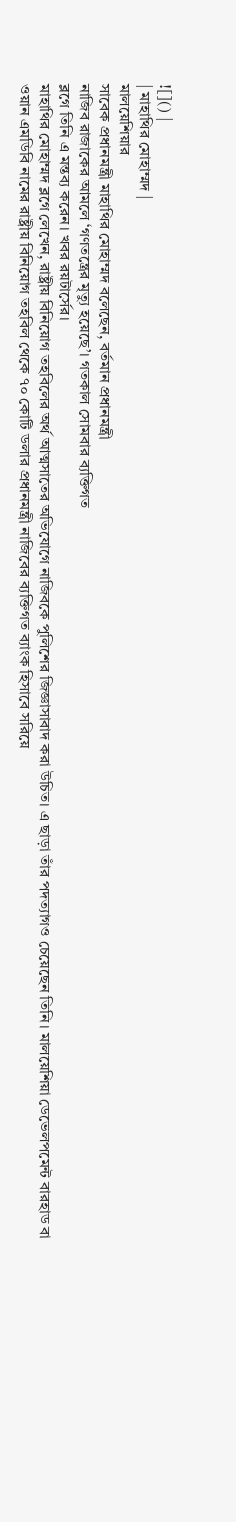![]() |
| মাহাথির মোহাম্মদ |
মালয়েশিয়ার
সাবেক প্রধানমন্ত্রী মাহাথির মোহাম্মদ বলেছেন, বর্তমান প্রধানমন্ত্রী
নাজিব রাজাকের আমলে ‘গণতন্ত্রের মৃত্যু হয়েছে’। গতকাল সোমবার ব্যক্তিগত
ব্লগে তিনি এ মন্তব্য করেন। খবর রয়টার্সের।
মাহাথির মোহাম্মদ ব্লগে লেখেন, রাষ্ট্রীয় বিনিয়োগ তহবিলের অর্থ আত্মসাতের অভিযোগে নাজিবকে পুলিশের জিজ্ঞাসাবাদ করা উচিত। এ ছাড়া তাঁর পদত্যাগও চেয়েছেন তিনি। মালয়েশিয়া ডেভেলপমেন্ট বারহাড বা ওয়ান এমডিবি নামের রাষ্ট্রীয় বিনিয়োগ তহবিল থেকে ৭০ কোটি ডলার প্রধানমন্ত্রী নাজিবের ব্যক্তিগত ব্যাংক হিসাবে সরিয়ে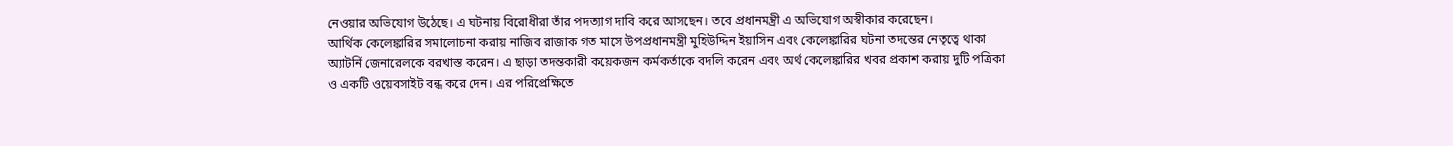নেওয়ার অভিযোগ উঠেছে। এ ঘটনায় বিরোধীরা তাঁর পদত্যাগ দাবি করে আসছেন। তবে প্রধানমন্ত্রী এ অভিযোগ অস্বীকার করেছেন।
আর্থিক কেলেঙ্কারির সমালোচনা করায় নাজিব রাজাক গত মাসে উপপ্রধানমন্ত্রী মুহিউদ্দিন ইয়াসিন এবং কেলেঙ্কারির ঘটনা তদন্তের নেতৃত্বে থাকা অ্যাটর্নি জেনারেলকে বরখাস্ত করেন। এ ছাড়া তদন্তকারী কয়েকজন কর্মকর্তাকে বদলি করেন এবং অর্থ কেলেঙ্কারির খবর প্রকাশ করায় দুটি পত্রিকা ও একটি ওয়েবসাইট বন্ধ করে দেন। এর পরিপ্রেক্ষিতে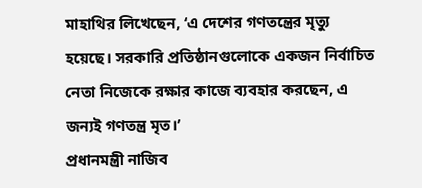মাহাথির লিখেছেন, ‘এ দেশের গণতন্ত্রের মৃত্যু হয়েছে। সরকারি প্রতিষ্ঠানগুলোকে একজন নির্বাচিত নেতা নিজেকে রক্ষার কাজে ব্যবহার করছেন, এ জন্যই গণতন্ত্র মৃত।’
প্রধানমন্ত্রী নাজিব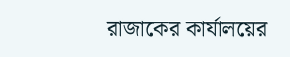রাজাকের কার্যালয়ের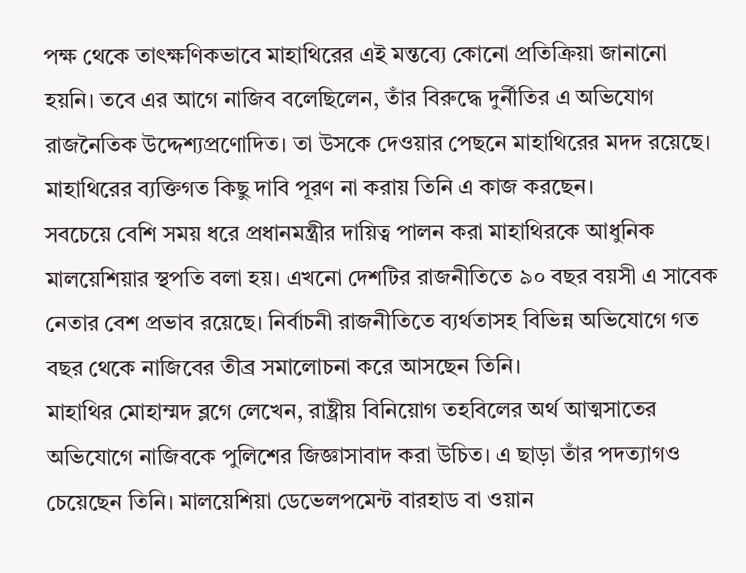পক্ষ থেকে তাৎক্ষণিকভাবে মাহাথিরের এই মন্তব্যে কোনো প্রতিক্রিয়া জানানো হয়নি। তবে এর আগে নাজিব বলেছিলেন, তাঁর বিরুদ্ধে দুর্নীতির এ অভিযোগ রাজনৈতিক উদ্দেশ্যপ্রণোদিত। তা উসকে দেওয়ার পেছনে মাহাথিরের মদদ রয়েছে। মাহাথিরের ব্যক্তিগত কিছু দাবি পূরণ না করায় তিনি এ কাজ করছেন।
সবচেয়ে বেশি সময় ধরে প্রধানমন্ত্রীর দায়িত্ব পালন করা মাহাথিরকে আধুনিক মালয়েশিয়ার স্থপতি বলা হয়। এখনো দেশটির রাজনীতিতে ৯০ বছর বয়সী এ সাবেক নেতার বেশ প্রভাব রয়েছে। নির্বাচনী রাজনীতিতে ব্যর্থতাসহ বিভিন্ন অভিযোগে গত বছর থেকে নাজিবের তীব্র সমালোচনা করে আসছেন তিনি।
মাহাথির মোহাম্মদ ব্লগে লেখেন, রাষ্ট্রীয় বিনিয়োগ তহবিলের অর্থ আত্মসাতের অভিযোগে নাজিবকে পুলিশের জিজ্ঞাসাবাদ করা উচিত। এ ছাড়া তাঁর পদত্যাগও চেয়েছেন তিনি। মালয়েশিয়া ডেভেলপমেন্ট বারহাড বা ওয়ান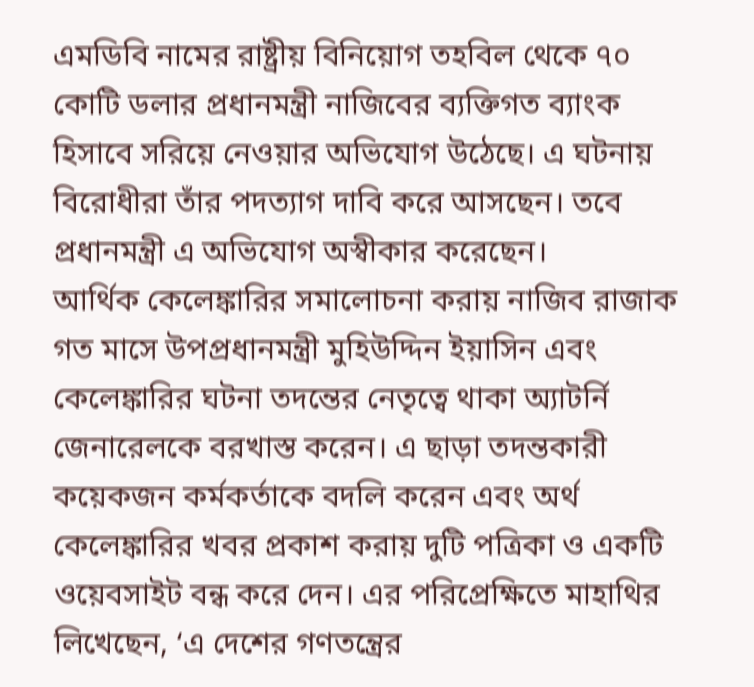এমডিবি নামের রাষ্ট্রীয় বিনিয়োগ তহবিল থেকে ৭০ কোটি ডলার প্রধানমন্ত্রী নাজিবের ব্যক্তিগত ব্যাংক হিসাবে সরিয়ে নেওয়ার অভিযোগ উঠেছে। এ ঘটনায় বিরোধীরা তাঁর পদত্যাগ দাবি করে আসছেন। তবে প্রধানমন্ত্রী এ অভিযোগ অস্বীকার করেছেন।
আর্থিক কেলেঙ্কারির সমালোচনা করায় নাজিব রাজাক গত মাসে উপপ্রধানমন্ত্রী মুহিউদ্দিন ইয়াসিন এবং কেলেঙ্কারির ঘটনা তদন্তের নেতৃত্বে থাকা অ্যাটর্নি জেনারেলকে বরখাস্ত করেন। এ ছাড়া তদন্তকারী কয়েকজন কর্মকর্তাকে বদলি করেন এবং অর্থ কেলেঙ্কারির খবর প্রকাশ করায় দুটি পত্রিকা ও একটি ওয়েবসাইট বন্ধ করে দেন। এর পরিপ্রেক্ষিতে মাহাথির লিখেছেন, ‘এ দেশের গণতন্ত্রের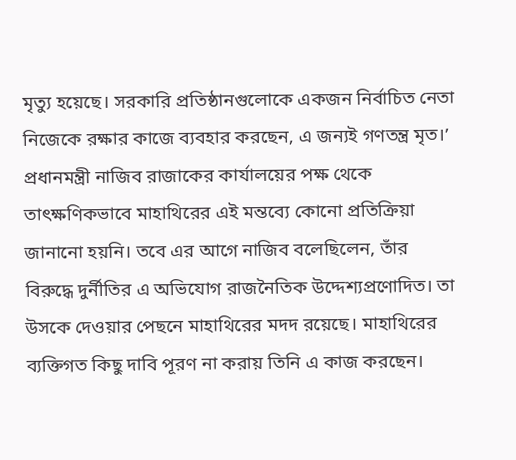মৃত্যু হয়েছে। সরকারি প্রতিষ্ঠানগুলোকে একজন নির্বাচিত নেতা নিজেকে রক্ষার কাজে ব্যবহার করছেন, এ জন্যই গণতন্ত্র মৃত।’
প্রধানমন্ত্রী নাজিব রাজাকের কার্যালয়ের পক্ষ থেকে তাৎক্ষণিকভাবে মাহাথিরের এই মন্তব্যে কোনো প্রতিক্রিয়া জানানো হয়নি। তবে এর আগে নাজিব বলেছিলেন, তাঁর বিরুদ্ধে দুর্নীতির এ অভিযোগ রাজনৈতিক উদ্দেশ্যপ্রণোদিত। তা উসকে দেওয়ার পেছনে মাহাথিরের মদদ রয়েছে। মাহাথিরের ব্যক্তিগত কিছু দাবি পূরণ না করায় তিনি এ কাজ করছেন।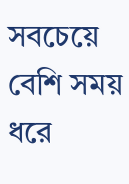সবচেয়ে বেশি সময় ধরে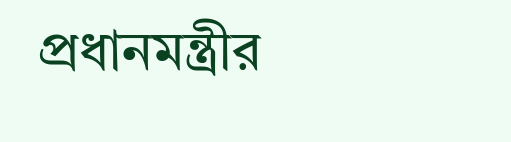প্রধানমন্ত্রীর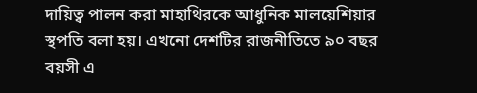দায়িত্ব পালন করা মাহাথিরকে আধুনিক মালয়েশিয়ার স্থপতি বলা হয়। এখনো দেশটির রাজনীতিতে ৯০ বছর বয়সী এ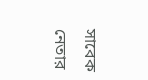সাবেক নেতার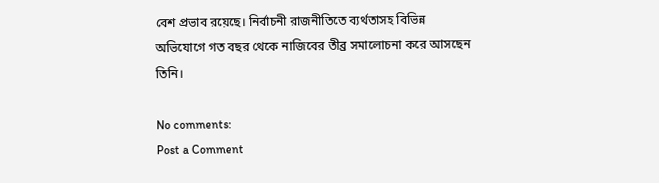বেশ প্রভাব রয়েছে। নির্বাচনী রাজনীতিতে ব্যর্থতাসহ বিভিন্ন অভিযোগে গত বছর থেকে নাজিবের তীব্র সমালোচনা করে আসছেন তিনি।

No comments:
Post a Comment